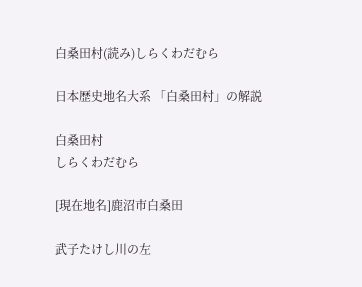白桑田村(読み)しらくわだむら

日本歴史地名大系 「白桑田村」の解説

白桑田村
しらくわだむら

[現在地名]鹿沼市白桑田

武子たけし川の左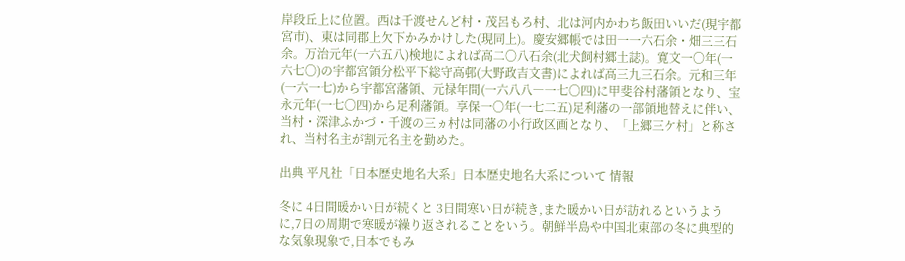岸段丘上に位置。西は千渡せんど村・茂呂もろ村、北は河内かわち飯田いいだ(現宇都宮市)、東は同郡上欠下かみかけした(現同上)。慶安郷帳では田一一六石余・畑三三石余。万治元年(一六五八)検地によれば高二〇八石余(北犬飼村郷土誌)。寛文一〇年(一六七〇)の宇都宮領分松平下総守高邨(大野政吉文書)によれば高三九三石余。元和三年(一六一七)から宇都宮藩領、元禄年間(一六八八―一七〇四)に甲斐谷村藩領となり、宝永元年(一七〇四)から足利藩領。享保一〇年(一七二五)足利藩の一部領地替えに伴い、当村・深津ふかづ・千渡の三ヵ村は同藩の小行政区画となり、「上郷三ケ村」と称され、当村名主が割元名主を勤めた。

出典 平凡社「日本歴史地名大系」日本歴史地名大系について 情報

冬に 4日間暖かい日が続くと 3日間寒い日が続き,また暖かい日が訪れるというように,7日の周期で寒暖が繰り返されることをいう。朝鮮半島や中国北東部の冬に典型的な気象現象で,日本でもみ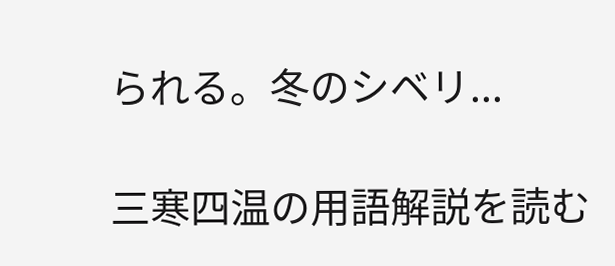られる。冬のシベリ...

三寒四温の用語解説を読む